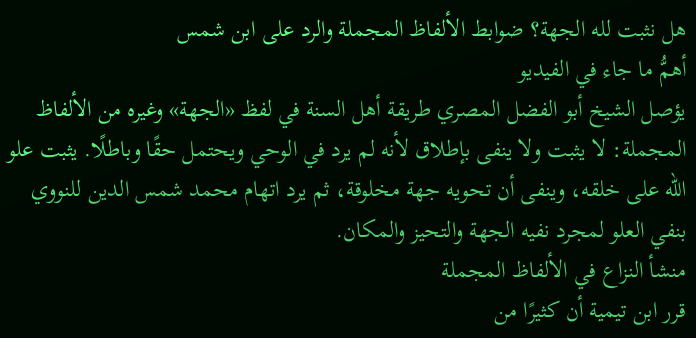هل نثبت لله الجهة؟ ضوابط الألفاظ المجملة والرد على ابن شمس
أهمُّ ما جاء في الفيديو
يؤصل الشيخ أبو الفضل المصري طريقة أهل السنة في لفظ «الجهة» وغيره من الألفاظ المجملة: لا يثبت ولا ينفى بإطلاق لأنه لم يرد في الوحي ويحتمل حقًا وباطلًا. يثبت علو الله على خلقه، وينفى أن تحويه جهة مخلوقة، ثم يرد اتهام محمد شمس الدين للنووي بنفي العلو لمجرد نفيه الجهة والتحيز والمكان.
منشأ النزاع في الألفاظ المجملة
قرر ابن تيمية أن كثيرًا من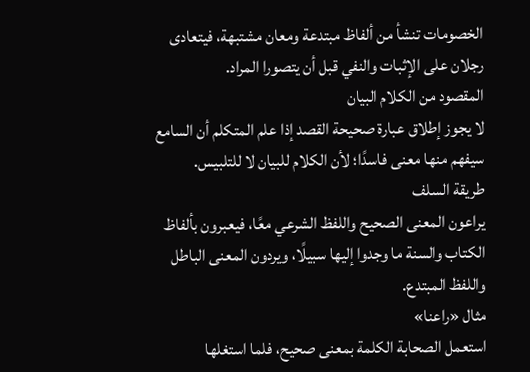الخصومات تنشأ من ألفاظ مبتدعة ومعان مشتبهة، فيتعادى رجلان على الإثبات والنفي قبل أن يتصورا المراد.
المقصود من الكلام البيان
لا يجوز إطلاق عبارة صحيحة القصد إذا علم المتكلم أن السامع سيفهم منها معنى فاسدًا؛ لأن الكلام للبيان لا للتلبيس.
طريقة السلف
يراعون المعنى الصحيح واللفظ الشرعي معًا، فيعبرون بألفاظ الكتاب والسنة ما وجدوا إليها سبيلًا، ويردون المعنى الباطل واللفظ المبتدع.
مثال «راعنا»
استعمل الصحابة الكلمة بمعنى صحيح، فلما استغلها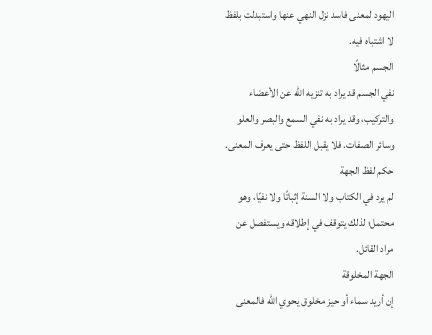اليهود لمعنى فاسد نزل النهي عنها واستبدلت بلفظ لا اشتباه فيه.
الجسم مثالًا
نفي الجسم قد يراد به تنزيه الله عن الأعضاء والتركيب، وقد يراد به نفي السمع والبصر والعلو وسائر الصفات. فلا يقبل اللفظ حتى يعرف المعنى.
حكم لفظ الجهة
لم يرد في الكتاب ولا السنة إثباتًا ولا نفيًا، وهو محتمل؛ لذلك يتوقف في إطلاقه ويستفصل عن مراد القائل.
الجهة المخلوقة
إن أريد سماء أو حيز مخلوق يحوي الله فالمعنى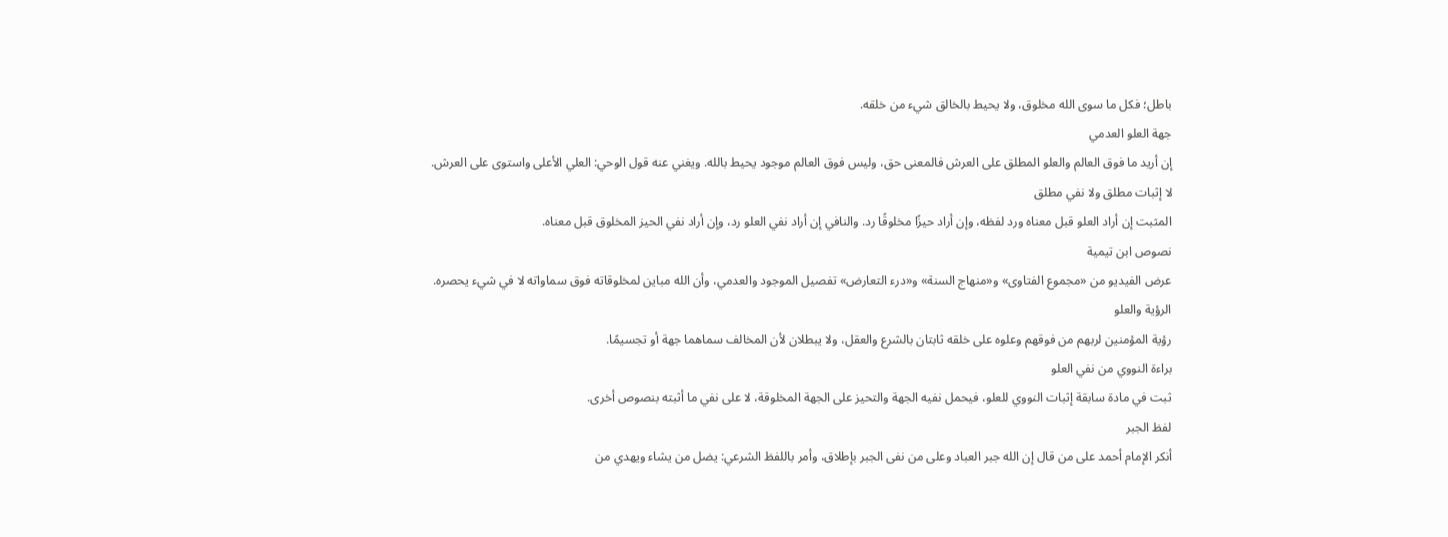باطل؛ فكل ما سوى الله مخلوق، ولا يحيط بالخالق شيء من خلقه.
جهة العلو العدمي
إن أريد ما فوق العالم والعلو المطلق على العرش فالمعنى حق، وليس فوق العالم موجود يحيط بالله. ويغني عنه قول الوحي: العلي الأعلى واستوى على العرش.
لا إثبات مطلق ولا نفي مطلق
المثبت إن أراد العلو قبل معناه ورد لفظه، وإن أراد حيزًا مخلوقًا رد. والنافي إن أراد نفي العلو رد، وإن أراد نفي الحيز المخلوق قبل معناه.
نصوص ابن تيمية
عرض الفيديو من «مجموع الفتاوى» و«منهاج السنة» و«درء التعارض» تفصيل الموجود والعدمي، وأن الله مباين لمخلوقاته فوق سماواته لا في شيء يحصره.
الرؤية والعلو
رؤية المؤمنين لربهم من فوقهم وعلوه على خلقه ثابتان بالشرع والعقل، ولا يبطلان لأن المخالف سماهما جهة أو تجسيمًا.
براءة النووي من نفي العلو
ثبت في مادة سابقة إثبات النووي للعلو، فيحمل نفيه الجهة والتحيز على الجهة المخلوقة، لا على نفي ما أثبته بنصوص أخرى.
لفظ الجبر
أنكر الإمام أحمد على من قال إن الله جبر العباد وعلى من نفى الجبر بإطلاق، وأمر باللفظ الشرعي: يضل من يشاء ويهدي من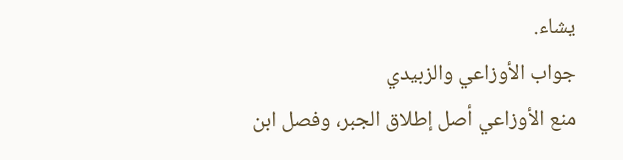يشاء.
جواب الأوزاعي والزبيدي
منع الأوزاعي أصل إطلاق الجبر، وفصل ابن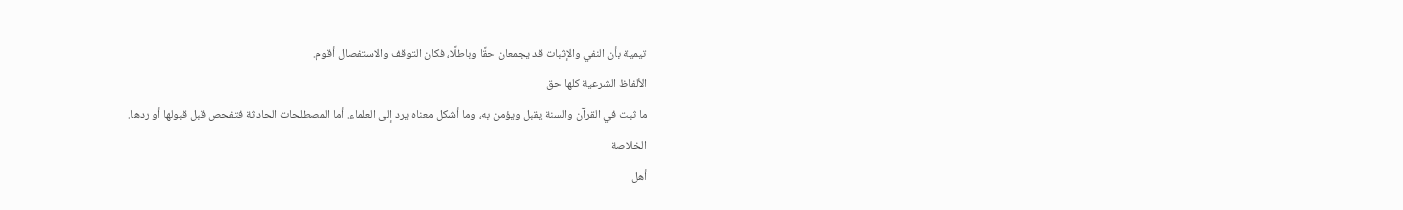تيمية بأن النفي والإثبات قد يجمعان حقًا وباطلًا، فكان التوقف والاستفصال أقوم.
الألفاظ الشرعية كلها حق
ما ثبت في القرآن والسنة يقبل ويؤمن به، وما أشكل معناه يرد إلى العلماء. أما المصطلحات الحادثة فتفحص قبل قبولها أو ردها.
الخلاصة
أهل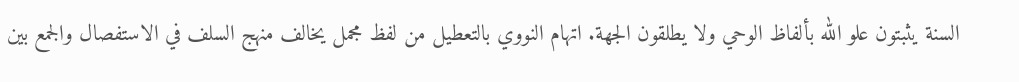السنة يثبتون علو الله بألفاظ الوحي ولا يطلقون الجهة. اتهام النووي بالتعطيل من لفظ مجمل يخالف منهج السلف في الاستفصال والجمع بين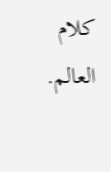كلام العالم.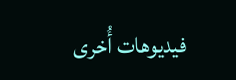فيديوهات أُخرى